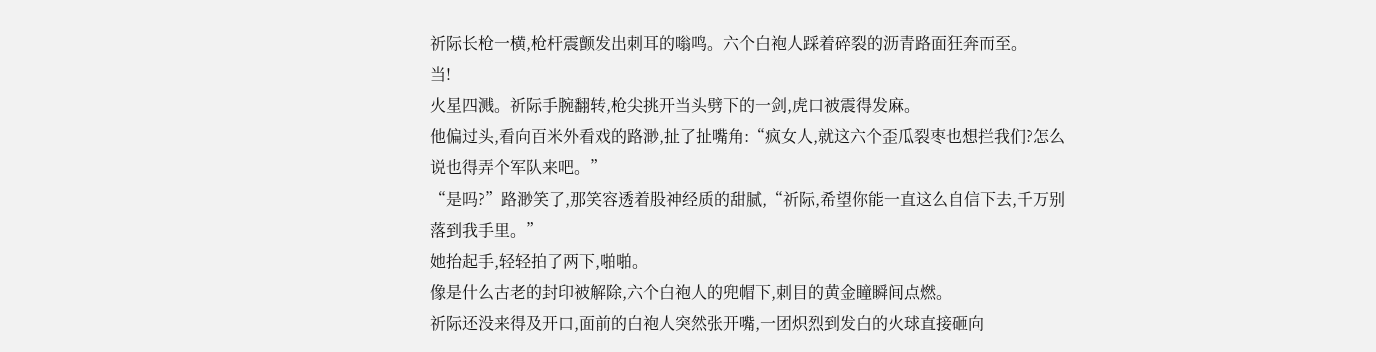祈际长枪一横,枪杆震颤发出刺耳的嗡鸣。六个白袍人踩着碎裂的沥青路面狂奔而至。
当!
火星四溅。祈际手腕翻转,枪尖挑开当头劈下的一剑,虎口被震得发麻。
他偏过头,看向百米外看戏的路渺,扯了扯嘴角:“疯女人,就这六个歪瓜裂枣也想拦我们?怎么说也得弄个军队来吧。”
“是吗?”路渺笑了,那笑容透着股神经质的甜腻,“祈际,希望你能一直这么自信下去,千万别落到我手里。”
她抬起手,轻轻拍了两下,啪啪。
像是什么古老的封印被解除,六个白袍人的兜帽下,刺目的黄金瞳瞬间点燃。
祈际还没来得及开口,面前的白袍人突然张开嘴,一团炽烈到发白的火球直接砸向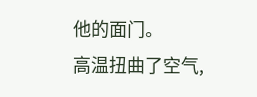他的面门。
高温扭曲了空气,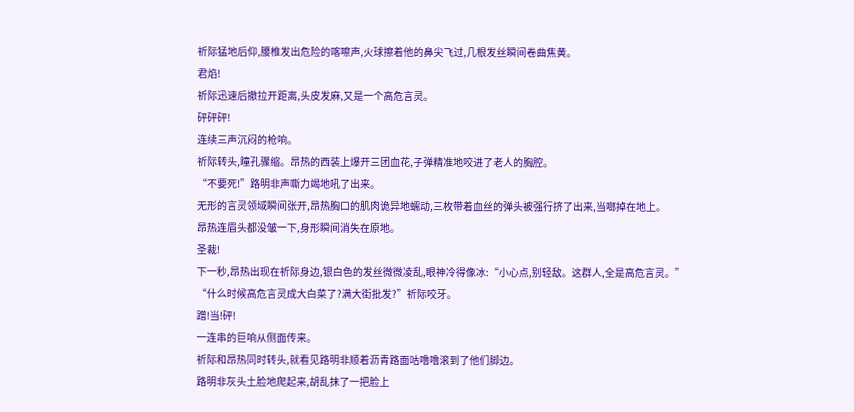祈际猛地后仰,腰椎发出危险的喀嚓声,火球擦着他的鼻尖飞过,几根发丝瞬间卷曲焦黄。
君焰!
祈际迅速后撤拉开距离,头皮发麻,又是一个高危言灵。
砰砰砰!
连续三声沉闷的枪响。
祈际转头,瞳孔骤缩。昂热的西装上爆开三团血花,子弹精准地咬进了老人的胸腔。
“不要死!”路明非声嘶力竭地吼了出来。
无形的言灵领域瞬间张开,昂热胸口的肌肉诡异地蠕动,三枚带着血丝的弹头被强行挤了出来,当啷掉在地上。
昂热连眉头都没皱一下,身形瞬间消失在原地。
圣裁!
下一秒,昂热出现在祈际身边,银白色的发丝微微凌乱,眼神冷得像冰:“小心点,别轻敌。这群人,全是高危言灵。”
“什么时候高危言灵成大白菜了?满大街批发?”祈际咬牙。
蹭!当!砰!
一连串的巨响从侧面传来。
祈际和昂热同时转头,就看见路明非顺着沥青路面咕噜噜滚到了他们脚边。
路明非灰头土脸地爬起来,胡乱抹了一把脸上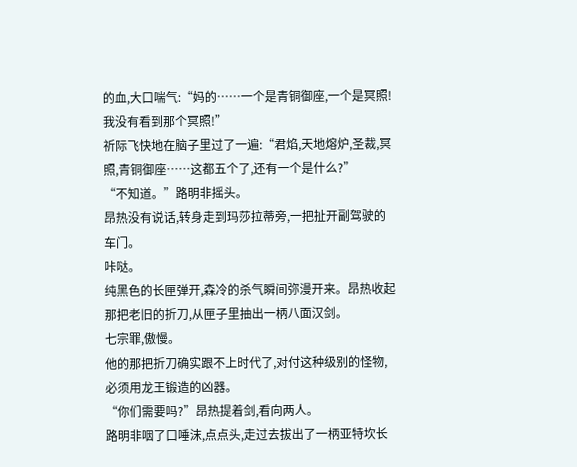的血,大口喘气:“妈的……一个是青铜御座,一个是冥照!我没有看到那个冥照!”
祈际飞快地在脑子里过了一遍:“君焰,天地熔炉,圣裁,冥照,青铜御座……这都五个了,还有一个是什么?”
“不知道。”路明非摇头。
昂热没有说话,转身走到玛莎拉蒂旁,一把扯开副驾驶的车门。
咔哒。
纯黑色的长匣弹开,森冷的杀气瞬间弥漫开来。昂热收起那把老旧的折刀,从匣子里抽出一柄八面汉剑。
七宗罪,傲慢。
他的那把折刀确实跟不上时代了,对付这种级别的怪物,必须用龙王锻造的凶器。
“你们需要吗?”昂热提着剑,看向两人。
路明非咽了口唾沫,点点头,走过去拔出了一柄亚特坎长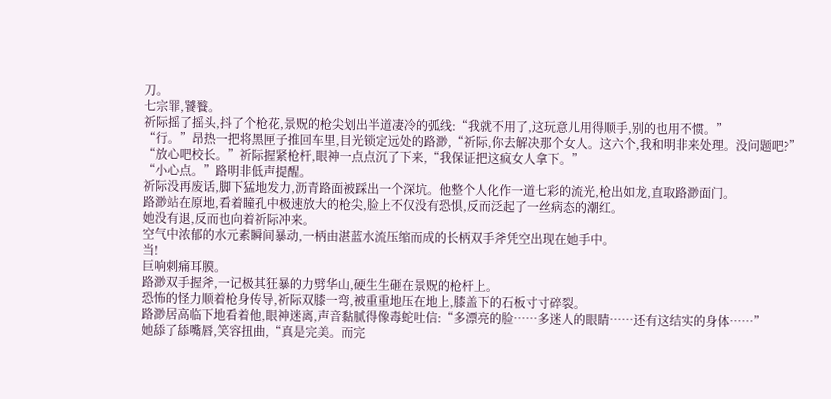刀。
七宗罪,饕餮。
祈际摇了摇头,抖了个枪花,景贶的枪尖划出半道凄冷的弧线:“我就不用了,这玩意儿用得顺手,别的也用不惯。”
“行。”昂热一把将黑匣子推回车里,目光锁定远处的路渺,“祈际,你去解决那个女人。这六个,我和明非来处理。没问题吧?”
“放心吧校长。”祈际握紧枪杆,眼神一点点沉了下来,“我保证把这疯女人拿下。”
“小心点。”路明非低声提醒。
祈际没再废话,脚下猛地发力,沥青路面被踩出一个深坑。他整个人化作一道七彩的流光,枪出如龙,直取路渺面门。
路渺站在原地,看着瞳孔中极速放大的枪尖,脸上不仅没有恐惧,反而泛起了一丝病态的潮红。
她没有退,反而也向着祈际冲来。
空气中浓郁的水元素瞬间暴动,一柄由湛蓝水流压缩而成的长柄双手斧凭空出现在她手中。
当!
巨响刺痛耳膜。
路渺双手握斧,一记极其狂暴的力劈华山,硬生生砸在景贶的枪杆上。
恐怖的怪力顺着枪身传导,祈际双膝一弯,被重重地压在地上,膝盖下的石板寸寸碎裂。
路渺居高临下地看着他,眼神迷离,声音黏腻得像毒蛇吐信:“多漂亮的脸……多迷人的眼睛……还有这结实的身体……”
她舔了舔嘴唇,笑容扭曲,“真是完美。而完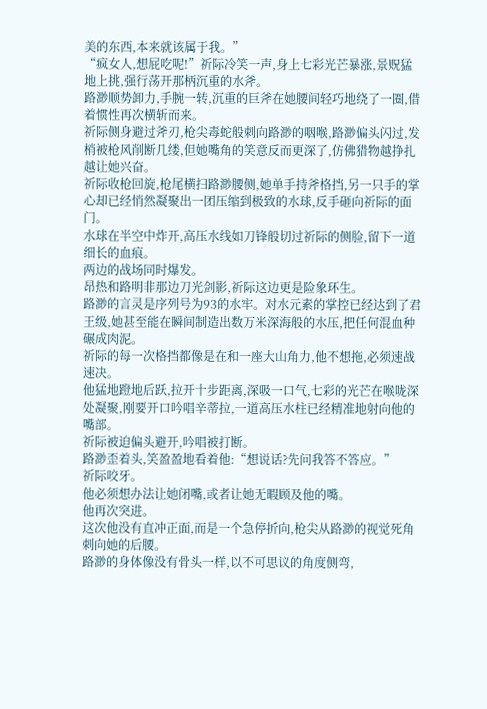美的东西,本来就该属于我。”
“疯女人,想屁吃呢!”祈际冷笑一声,身上七彩光芒暴涨,景贶猛地上挑,强行荡开那柄沉重的水斧。
路渺顺势卸力,手腕一转,沉重的巨斧在她腰间轻巧地绕了一圈,借着惯性再次横斩而来。
祈际侧身避过斧刃,枪尖毒蛇般刺向路渺的咽喉,路渺偏头闪过,发梢被枪风削断几缕,但她嘴角的笑意反而更深了,仿佛猎物越挣扎越让她兴奋。
祈际收枪回旋,枪尾横扫路渺腰侧,她单手持斧格挡,另一只手的掌心却已经悄然凝聚出一团压缩到极致的水球,反手砸向祈际的面门。
水球在半空中炸开,高压水线如刀锋般切过祈际的侧脸,留下一道细长的血痕。
两边的战场同时爆发。
昂热和路明非那边刀光剑影,祈际这边更是险象环生。
路渺的言灵是序列号为93的水牢。对水元素的掌控已经达到了君王级,她甚至能在瞬间制造出数万米深海般的水压,把任何混血种碾成肉泥。
祈际的每一次格挡都像是在和一座大山角力,他不想拖,必须速战速决。
他猛地蹬地后跃,拉开十步距离,深吸一口气,七彩的光芒在喉咙深处凝聚,刚要开口吟唱辛蒂拉,一道高压水柱已经精准地射向他的嘴部。
祈际被迫偏头避开,吟唱被打断。
路渺歪着头,笑盈盈地看着他:“想说话?先问我答不答应。”
祈际咬牙。
他必须想办法让她闭嘴,或者让她无暇顾及他的嘴。
他再次突进。
这次他没有直冲正面,而是一个急停折向,枪尖从路渺的视觉死角刺向她的后腰。
路渺的身体像没有骨头一样,以不可思议的角度侧弯,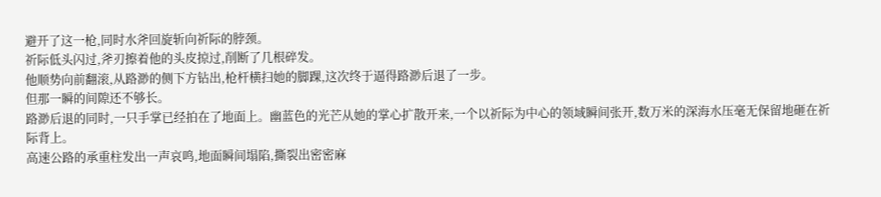避开了这一枪,同时水斧回旋斩向祈际的脖颈。
祈际低头闪过,斧刃擦着他的头皮掠过,削断了几根碎发。
他顺势向前翻滚,从路渺的侧下方钻出,枪杆横扫她的脚踝,这次终于逼得路渺后退了一步。
但那一瞬的间隙还不够长。
路渺后退的同时,一只手掌已经拍在了地面上。幽蓝色的光芒从她的掌心扩散开来,一个以祈际为中心的领域瞬间张开,数万米的深海水压毫无保留地砸在祈际背上。
高速公路的承重柱发出一声哀鸣,地面瞬间塌陷,撕裂出密密麻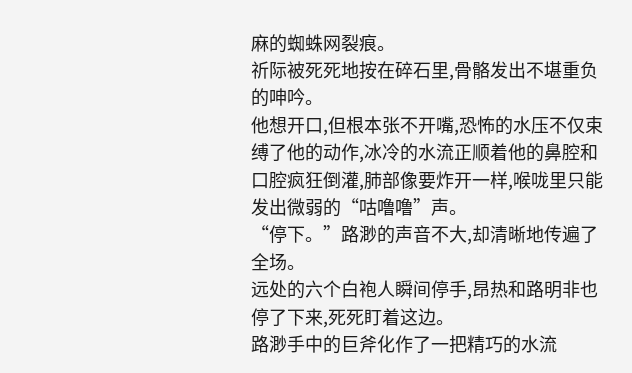麻的蜘蛛网裂痕。
祈际被死死地按在碎石里,骨骼发出不堪重负的呻吟。
他想开口,但根本张不开嘴,恐怖的水压不仅束缚了他的动作,冰冷的水流正顺着他的鼻腔和口腔疯狂倒灌,肺部像要炸开一样,喉咙里只能发出微弱的“咕噜噜”声。
“停下。”路渺的声音不大,却清晰地传遍了全场。
远处的六个白袍人瞬间停手,昂热和路明非也停了下来,死死盯着这边。
路渺手中的巨斧化作了一把精巧的水流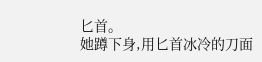匕首。
她蹲下身,用匕首冰冷的刀面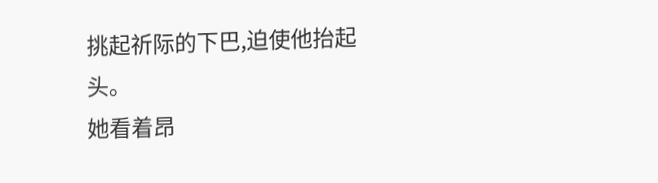挑起祈际的下巴,迫使他抬起头。
她看着昂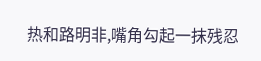热和路明非,嘴角勾起一抹残忍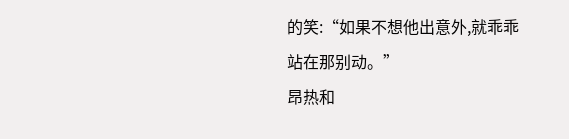的笑:“如果不想他出意外,就乖乖站在那别动。”
昂热和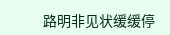路明非见状缓缓停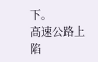下。
高速公路上陷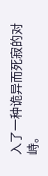入了一种诡异而死寂的对峙。